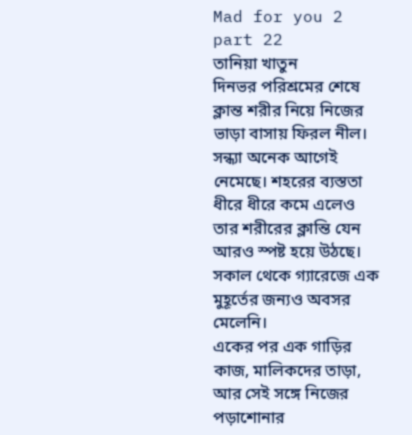Mad for you 2 part 22
তানিয়া খাতুন
দিনভর পরিশ্রমের শেষে ক্লান্ত শরীর নিয়ে নিজের ভাড়া বাসায় ফিরল নীল।
সন্ধ্যা অনেক আগেই নেমেছে। শহরের ব্যস্ততা ধীরে ধীরে কমে এলেও তার শরীরের ক্লান্তি যেন আরও স্পষ্ট হয়ে উঠছে।
সকাল থেকে গ্যারেজে এক মুহূর্তের জন্যও অবসর মেলেনি।
একের পর এক গাড়ির কাজ, মালিকদের তাড়া, আর সেই সঙ্গে নিজের পড়াশোনার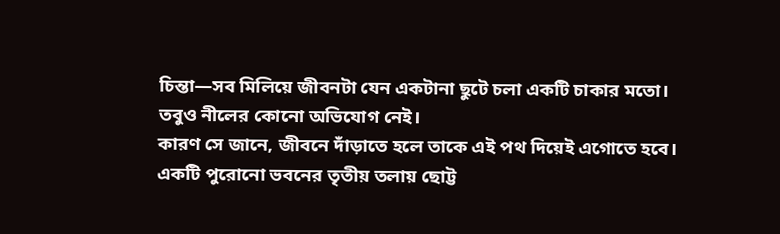চিন্তা—সব মিলিয়ে জীবনটা যেন একটানা ছুটে চলা একটি চাকার মতো।
তবুও নীলের কোনো অভিযোগ নেই।
কারণ সে জানে, জীবনে দাঁড়াতে হলে তাকে এই পথ দিয়েই এগোতে হবে।
একটি পুরোনো ভবনের তৃতীয় তলায় ছোট্ট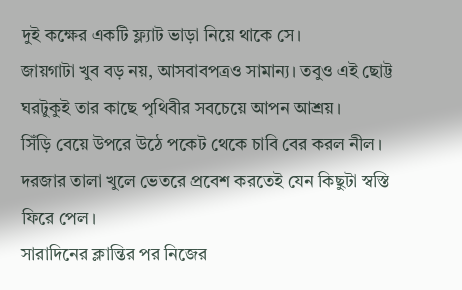দুই কক্ষের একটি ফ্ল্যাট ভাড়া নিয়ে থাকে সে।
জায়গাটা খুব বড় নয়, আসবাবপত্রও সামান্য। তবুও এই ছোট্ট ঘরটুকুই তার কাছে পৃথিবীর সবচেয়ে আপন আশ্রয়।
সিঁড়ি বেয়ে উপরে উঠে পকেট থেকে চাবি বের করল নীল।
দরজার তালা খুলে ভেতরে প্রবেশ করতেই যেন কিছুটা স্বস্তি ফিরে পেল।
সারাদিনের ক্লান্তির পর নিজের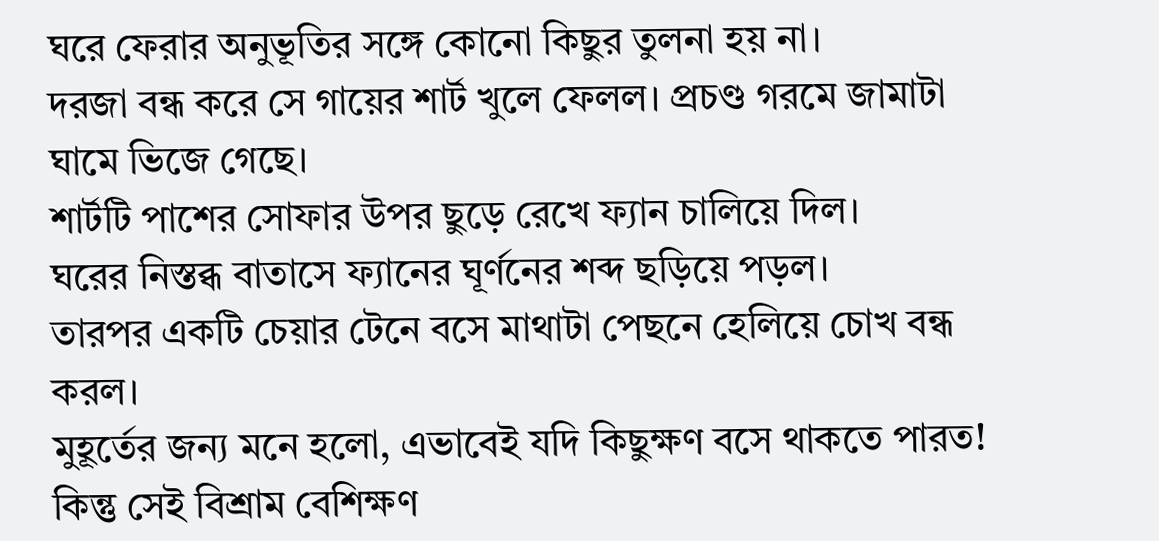ঘরে ফেরার অনুভূতির সঙ্গে কোনো কিছুর তুলনা হয় না।
দরজা বন্ধ করে সে গায়ের শার্ট খুলে ফেলল। প্রচণ্ড গরমে জামাটা ঘামে ভিজে গেছে।
শার্টটি পাশের সোফার উপর ছুড়ে রেখে ফ্যান চালিয়ে দিল।
ঘরের নিস্তব্ধ বাতাসে ফ্যানের ঘূর্ণনের শব্দ ছড়িয়ে পড়ল।
তারপর একটি চেয়ার টেনে বসে মাথাটা পেছনে হেলিয়ে চোখ বন্ধ করল।
মুহূর্তের জন্য মনে হলো, এভাবেই যদি কিছুক্ষণ বসে থাকতে পারত!
কিন্তু সেই বিশ্রাম বেশিক্ষণ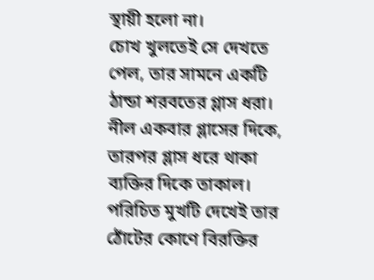স্থায়ী হলো না।
চোখ খুলতেই সে দেখতে পেল, তার সামনে একটি ঠান্ডা শরবতের গ্লাস ধরা।
নীল একবার গ্লাসের দিকে, তারপর গ্লাস ধরে থাকা ব্যক্তির দিকে তাকাল।
পরিচিত মুখটি দেখেই তার ঠোঁটের কোণে বিরক্তির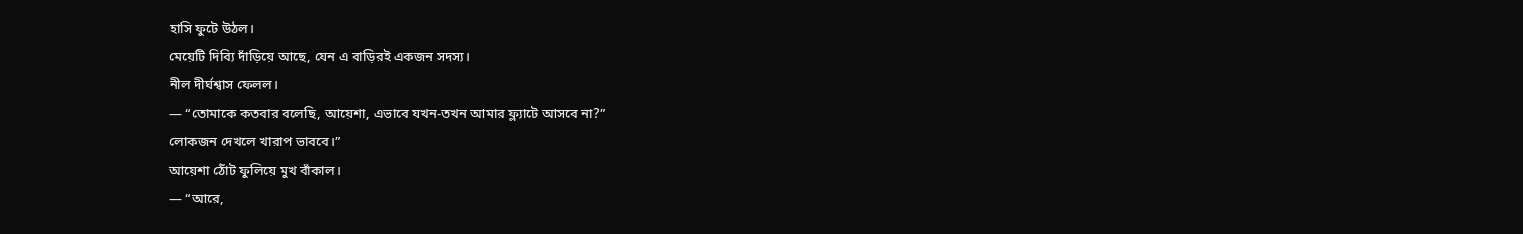হাসি ফুটে উঠল।
মেয়েটি দিব্যি দাঁড়িয়ে আছে, যেন এ বাড়িরই একজন সদস্য।
নীল দীর্ঘশ্বাস ফেলল।
— “তোমাকে কতবার বলেছি, আয়েশা, এভাবে যখন-তখন আমার ফ্ল্যাটে আসবে না?”
লোকজন দেখলে খারাপ ভাববে।”
আয়েশা ঠোঁট ফুলিয়ে মুখ বাঁকাল।
— “আরে,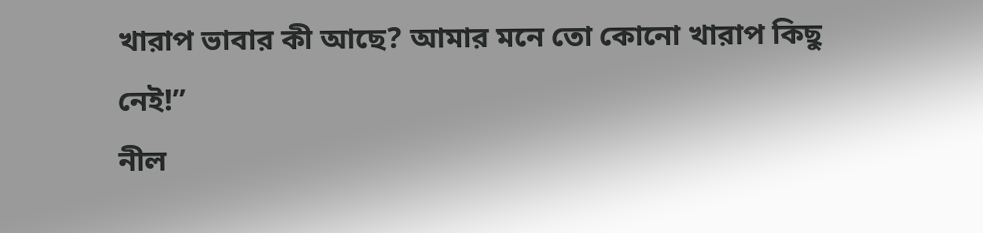খারাপ ভাবার কী আছে? আমার মনে তো কোনো খারাপ কিছু নেই!”
নীল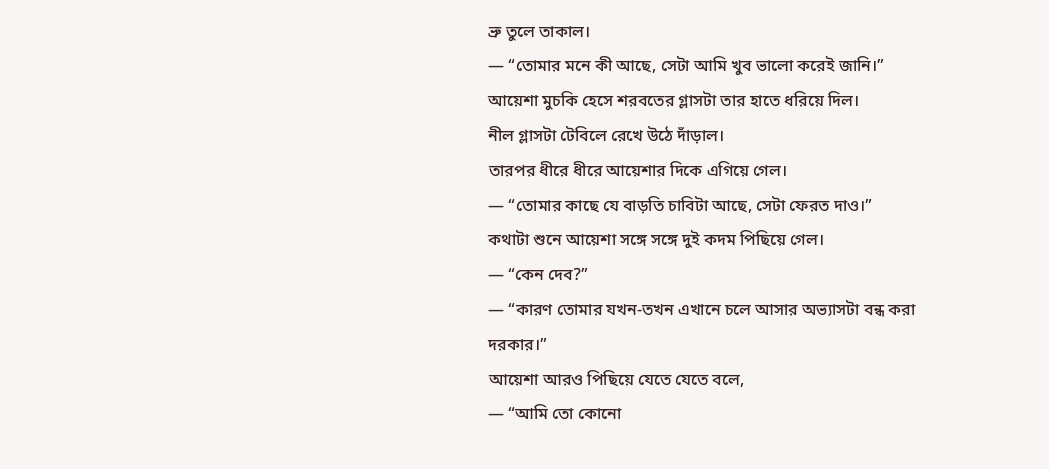ভ্রু তুলে তাকাল।
— “তোমার মনে কী আছে, সেটা আমি খুব ভালো করেই জানি।”
আয়েশা মুচকি হেসে শরবতের গ্লাসটা তার হাতে ধরিয়ে দিল।
নীল গ্লাসটা টেবিলে রেখে উঠে দাঁড়াল।
তারপর ধীরে ধীরে আয়েশার দিকে এগিয়ে গেল।
— “তোমার কাছে যে বাড়তি চাবিটা আছে, সেটা ফেরত দাও।”
কথাটা শুনে আয়েশা সঙ্গে সঙ্গে দুই কদম পিছিয়ে গেল।
— “কেন দেব?”
— “কারণ তোমার যখন-তখন এখানে চলে আসার অভ্যাসটা বন্ধ করা দরকার।”
আয়েশা আরও পিছিয়ে যেতে যেতে বলে,
— “আমি তো কোনো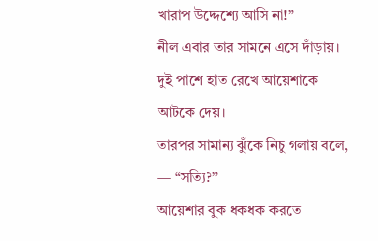খারাপ উদ্দেশ্যে আসি না!”
নীল এবার তার সামনে এসে দাঁড়ায়।
দুই পাশে হাত রেখে আয়েশাকে আটকে দেয়।
তারপর সামান্য ঝুঁকে নিচু গলায় বলে,
— “সত্যি?”
আয়েশার বুক ধকধক করতে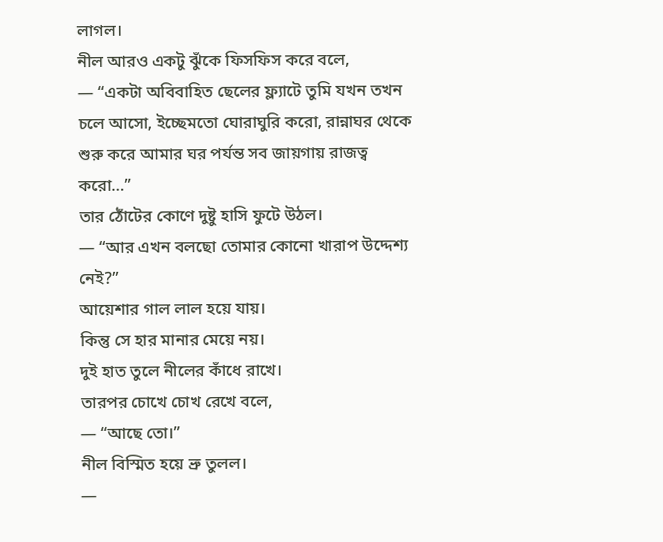লাগল।
নীল আরও একটু ঝুঁকে ফিসফিস করে বলে,
— “একটা অবিবাহিত ছেলের ফ্ল্যাটে তুমি যখন তখন চলে আসো, ইচ্ছেমতো ঘোরাঘুরি করো, রান্নাঘর থেকে শুরু করে আমার ঘর পর্যন্ত সব জায়গায় রাজত্ব করো…”
তার ঠোঁটের কোণে দুষ্টু হাসি ফুটে উঠল।
— “আর এখন বলছো তোমার কোনো খারাপ উদ্দেশ্য নেই?”
আয়েশার গাল লাল হয়ে যায়।
কিন্তু সে হার মানার মেয়ে নয়।
দুই হাত তুলে নীলের কাঁধে রাখে।
তারপর চোখে চোখ রেখে বলে,
— “আছে তো।”
নীল বিস্মিত হয়ে ভ্রু তুলল।
—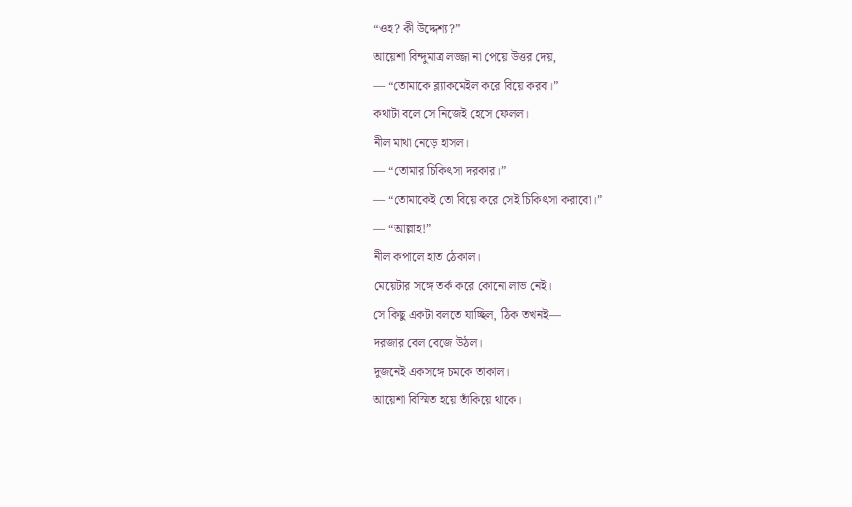“ওহ? কী উদ্দেশ্য?”
আয়েশা বিন্দুমাত্র লজ্জা না পেয়ে উত্তর দেয়,
— “তোমাকে ব্ল্যাকমেইল করে বিয়ে করব।”
কথাটা বলে সে নিজেই হেসে ফেলল।
নীল মাথা নেড়ে হাসল।
— “তোমার চিকিৎসা দরকার।”
— “তোমাকেই তো বিয়ে করে সেই চিকিৎসা করাবো।”
— “আল্লাহ!”
নীল কপালে হাত ঠেকাল।
মেয়েটার সঙ্গে তর্ক করে কোনো লাভ নেই।
সে কিছু একটা বলতে যাচ্ছিল, ঠিক তখনই—
দরজার বেল বেজে উঠল।
দুজনেই একসঙ্গে চমকে তাকাল।
আয়েশা বিস্মিত হয়ে তাঁকিয়ে থাকে।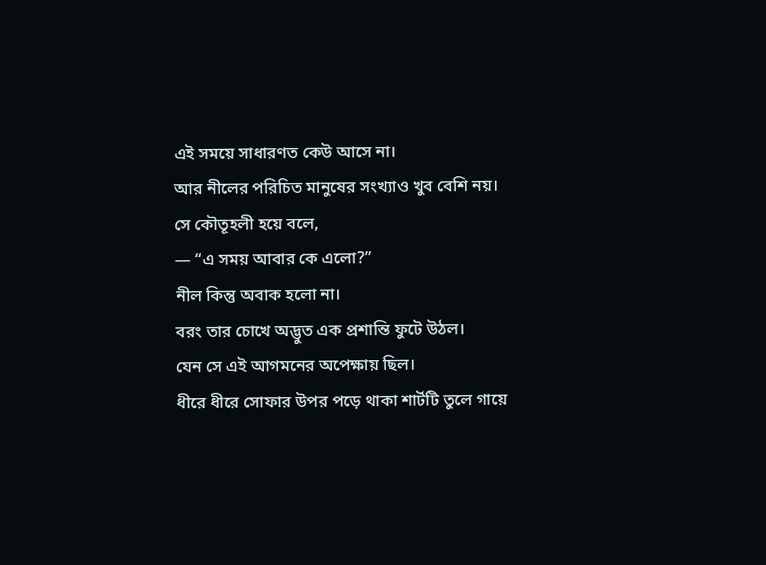এই সময়ে সাধারণত কেউ আসে না।
আর নীলের পরিচিত মানুষের সংখ্যাও খুব বেশি নয়।
সে কৌতূহলী হয়ে বলে,
— “এ সময় আবার কে এলো?”
নীল কিন্তু অবাক হলো না।
বরং তার চোখে অদ্ভুত এক প্রশান্তি ফুটে উঠল।
যেন সে এই আগমনের অপেক্ষায় ছিল।
ধীরে ধীরে সোফার উপর পড়ে থাকা শার্টটি তুলে গায়ে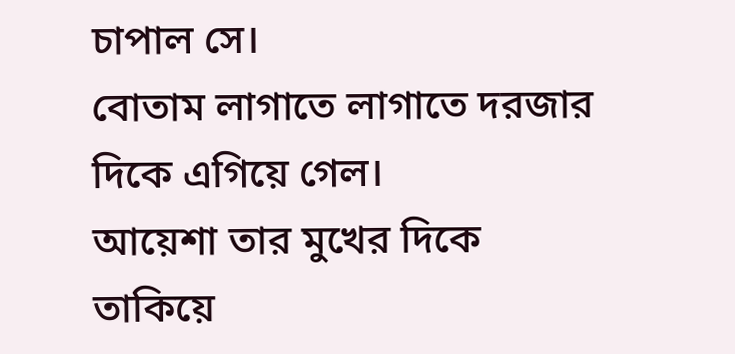চাপাল সে।
বোতাম লাগাতে লাগাতে দরজার দিকে এগিয়ে গেল।
আয়েশা তার মুখের দিকে তাকিয়ে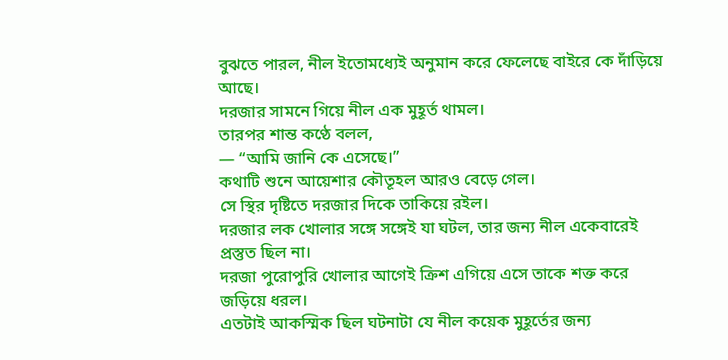বুঝতে পারল, নীল ইতোমধ্যেই অনুমান করে ফেলেছে বাইরে কে দাঁড়িয়ে আছে।
দরজার সামনে গিয়ে নীল এক মুহূর্ত থামল।
তারপর শান্ত কণ্ঠে বলল,
— “আমি জানি কে এসেছে।”
কথাটি শুনে আয়েশার কৌতূহল আরও বেড়ে গেল।
সে স্থির দৃষ্টিতে দরজার দিকে তাকিয়ে রইল।
দরজার লক খোলার সঙ্গে সঙ্গেই যা ঘটল, তার জন্য নীল একেবারেই প্রস্তুত ছিল না।
দরজা পুরোপুরি খোলার আগেই ক্ৰিশ এগিয়ে এসে তাকে শক্ত করে জড়িয়ে ধরল।
এতটাই আকস্মিক ছিল ঘটনাটা যে নীল কয়েক মুহূর্তের জন্য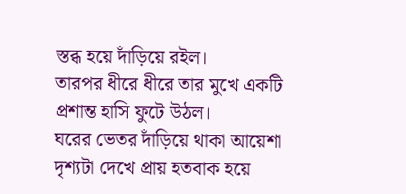স্তব্ধ হয়ে দাঁড়িয়ে রইল।
তারপর ধীরে ধীরে তার মুখে একটি প্রশান্ত হাসি ফুটে উঠল।
ঘরের ভেতর দাঁড়িয়ে থাকা আয়েশা দৃশ্যটা দেখে প্রায় হতবাক হয়ে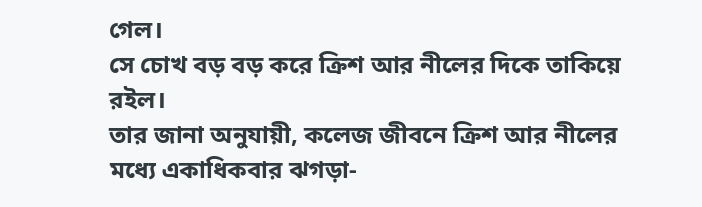গেল।
সে চোখ বড় বড় করে ক্ৰিশ আর নীলের দিকে তাকিয়ে রইল।
তার জানা অনুযায়ী, কলেজ জীবনে ক্ৰিশ আর নীলের মধ্যে একাধিকবার ঝগড়া-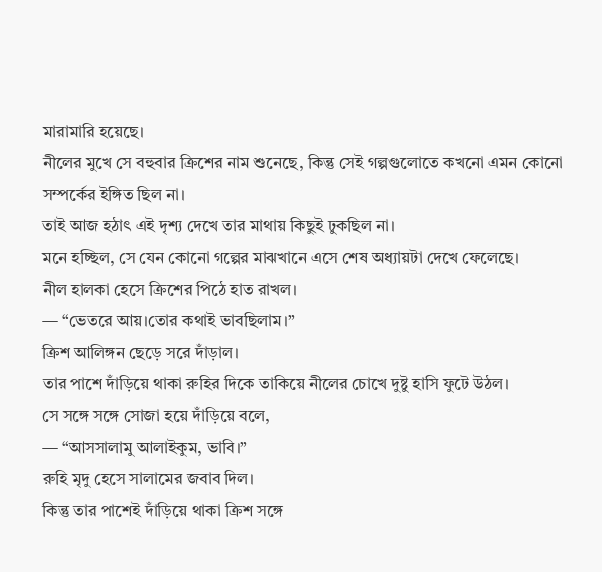মারামারি হয়েছে।
নীলের মুখে সে বহুবার ক্ৰিশের নাম শুনেছে, কিন্তু সেই গল্পগুলোতে কখনো এমন কোনো সম্পর্কের ইঙ্গিত ছিল না।
তাই আজ হঠাৎ এই দৃশ্য দেখে তার মাথায় কিছুই ঢুকছিল না।
মনে হচ্ছিল, সে যেন কোনো গল্পের মাঝখানে এসে শেষ অধ্যায়টা দেখে ফেলেছে।
নীল হালকা হেসে ক্ৰিশের পিঠে হাত রাখল।
— “ভেতরে আয়।তোর কথাই ভাবছিলাম।”
ক্ৰিশ আলিঙ্গন ছেড়ে সরে দাঁড়াল।
তার পাশে দাঁড়িয়ে থাকা রুহির দিকে তাকিয়ে নীলের চোখে দুষ্টু হাসি ফুটে উঠল।
সে সঙ্গে সঙ্গে সোজা হয়ে দাঁড়িয়ে বলে,
— “আসসালামু আলাইকুম, ভাবি।”
রুহি মৃদু হেসে সালামের জবাব দিল।
কিন্তু তার পাশেই দাঁড়িয়ে থাকা ক্ৰিশ সঙ্গে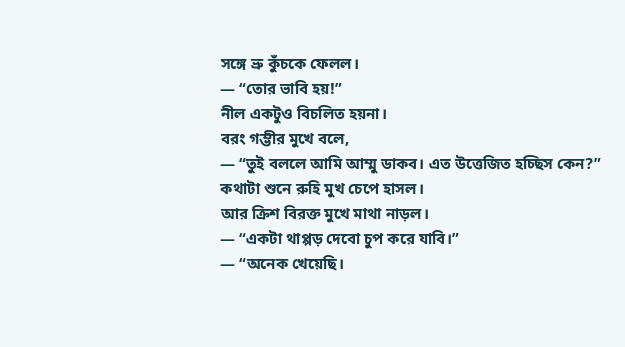সঙ্গে ভ্রু কুঁচকে ফেলল।
— “তোর ভাবি হয়!”
নীল একটুও বিচলিত হয়না।
বরং গম্ভীর মুখে বলে,
— “তুই বললে আমি আম্মু ডাকব। এত উত্তেজিত হচ্ছিস কেন?”
কথাটা শুনে রুহি মুখ চেপে হাসল।
আর ক্ৰিশ বিরক্ত মুখে মাথা নাড়ল।
— “একটা থাপ্পড় দেবো চুপ করে যাবি।”
— “অনেক খেয়েছি।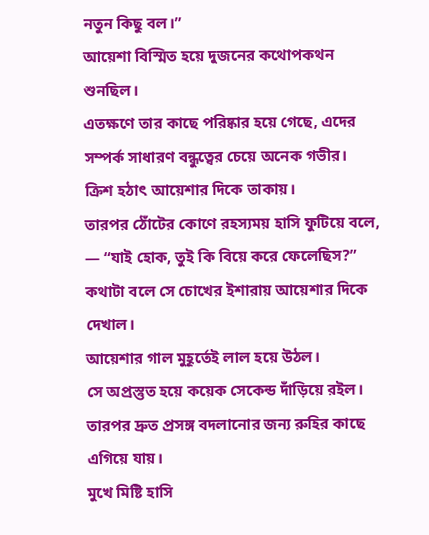নতুন কিছু বল।”
আয়েশা বিস্মিত হয়ে দুজনের কথোপকথন শুনছিল।
এতক্ষণে তার কাছে পরিষ্কার হয়ে গেছে, এদের সম্পর্ক সাধারণ বন্ধুত্বের চেয়ে অনেক গভীর।
ক্ৰিশ হঠাৎ আয়েশার দিকে তাকায়।
তারপর ঠোঁটের কোণে রহস্যময় হাসি ফুটিয়ে বলে,
— “যাই হোক, তুই কি বিয়ে করে ফেলেছিস?”
কথাটা বলে সে চোখের ইশারায় আয়েশার দিকে দেখাল।
আয়েশার গাল মুহূর্তেই লাল হয়ে উঠল।
সে অপ্রস্তুত হয়ে কয়েক সেকেন্ড দাঁড়িয়ে রইল।
তারপর দ্রুত প্রসঙ্গ বদলানোর জন্য রুহির কাছে এগিয়ে যায়।
মুখে মিষ্টি হাসি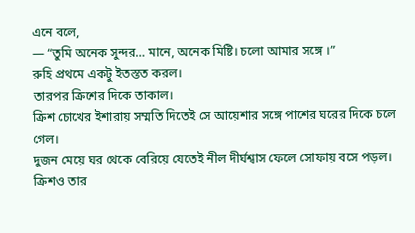এনে বলে,
— “তুমি অনেক সুন্দর… মানে, অনেক মিষ্টি। চলো আমার সঙ্গে ।”
রুহি প্রথমে একটু ইতস্তত করল।
তারপর ক্ৰিশের দিকে তাকাল।
ক্ৰিশ চোখের ইশারায় সম্মতি দিতেই সে আয়েশার সঙ্গে পাশের ঘরের দিকে চলে গেল।
দুজন মেয়ে ঘর থেকে বেরিয়ে যেতেই নীল দীর্ঘশ্বাস ফেলে সোফায় বসে পড়ল।
ক্ৰিশও তার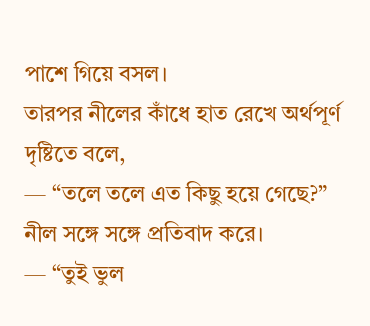পাশে গিয়ে বসল।
তারপর নীলের কাঁধে হাত রেখে অর্থপূর্ণ দৃষ্টিতে বলে,
— “তলে তলে এত কিছু হয়ে গেছে?”
নীল সঙ্গে সঙ্গে প্রতিবাদ করে।
— “তুই ভুল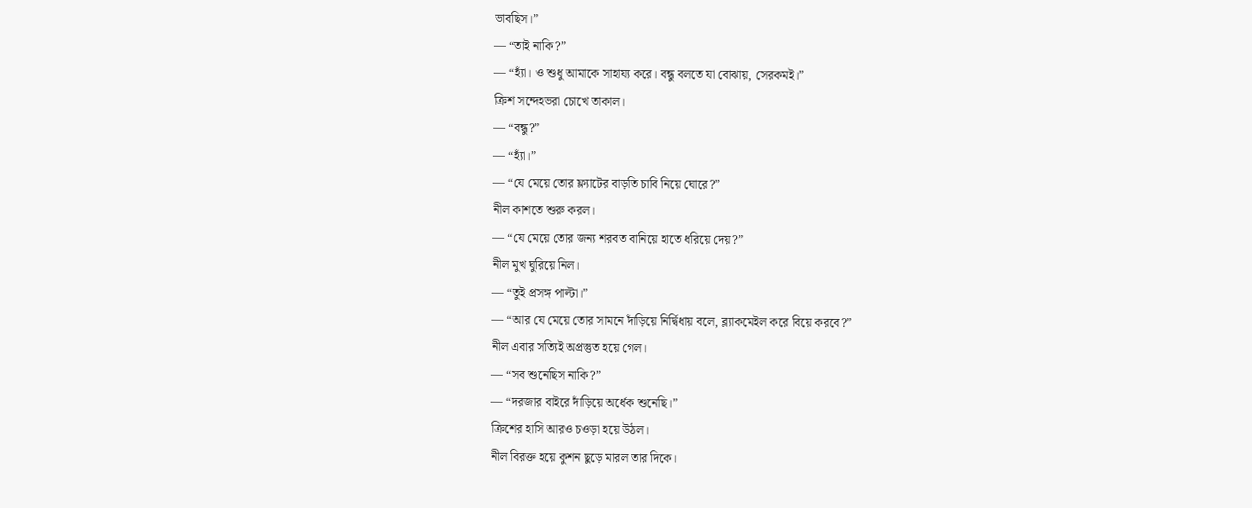ভাবছিস।”
— “তাই নাকি?”
— “হ্যাঁ। ও শুধু আমাকে সাহায্য করে। বন্ধু বলতে যা বোঝায়, সেরকমই।”
ক্ৰিশ সন্দেহভরা চোখে তাকাল।
— “বন্ধু?”
— “হ্যাঁ।”
— “যে মেয়ে তোর ফ্ল্যাটের বাড়তি চাবি নিয়ে ঘোরে?”
নীল কাশতে শুরু করল।
— “যে মেয়ে তোর জন্য শরবত বানিয়ে হাতে ধরিয়ে দেয়?”
নীল মুখ ঘুরিয়ে নিল।
— “তুই প্রসঙ্গ পাল্টা।”
— “আর যে মেয়ে তোর সামনে দাঁড়িয়ে নির্দ্বিধায় বলে, ব্ল্যাকমেইল করে বিয়ে করবে?”
নীল এবার সত্যিই অপ্রস্তুত হয়ে গেল।
— “সব শুনেছিস নাকি?”
— “দরজার বাইরে দাঁড়িয়ে অর্ধেক শুনেছি।”
ক্ৰিশের হাসি আরও চওড়া হয়ে উঠল।
নীল বিরক্ত হয়ে কুশন ছুড়ে মারল তার দিকে।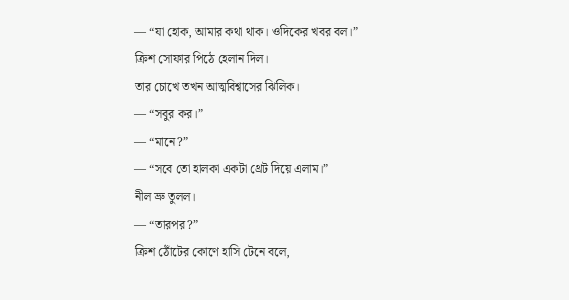— “যা হোক, আমার কথা থাক। ওদিকের খবর বল।”
ক্ৰিশ সোফার পিঠে হেলান দিল।
তার চোখে তখন আত্মবিশ্বাসের ঝিলিক।
— “সবুর কর।”
— “মানে?”
— “সবে তো হালকা একটা থ্রেট দিয়ে এলাম।”
নীল ভ্রু তুলল।
— “তারপর?”
ক্ৰিশ ঠোঁটের কোণে হাসি টেনে বলে,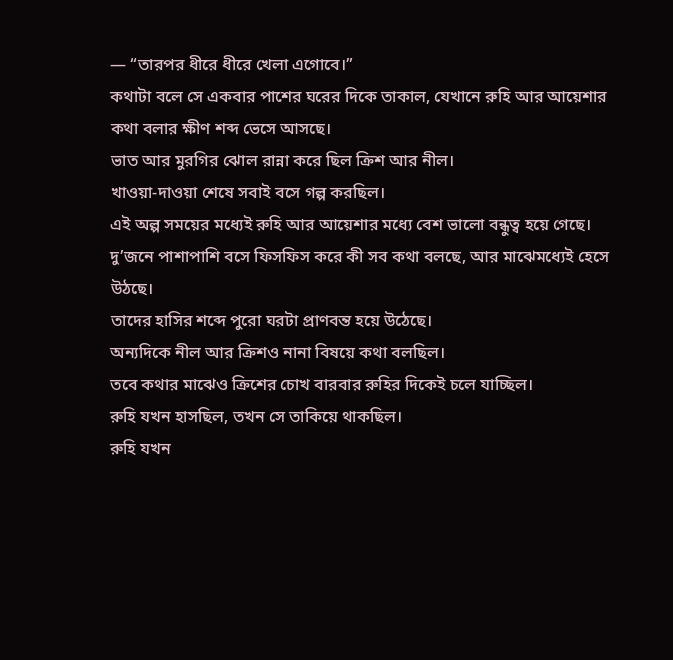— “তারপর ধীরে ধীরে খেলা এগোবে।”
কথাটা বলে সে একবার পাশের ঘরের দিকে তাকাল, যেখানে রুহি আর আয়েশার কথা বলার ক্ষীণ শব্দ ভেসে আসছে।
ভাত আর মুরগির ঝোল রান্না করে ছিল ক্ৰিশ আর নীল।
খাওয়া-দাওয়া শেষে সবাই বসে গল্প করছিল।
এই অল্প সময়ের মধ্যেই রুহি আর আয়েশার মধ্যে বেশ ভালো বন্ধুত্ব হয়ে গেছে।
দু’জনে পাশাপাশি বসে ফিসফিস করে কী সব কথা বলছে, আর মাঝেমধ্যেই হেসে উঠছে।
তাদের হাসির শব্দে পুরো ঘরটা প্রাণবন্ত হয়ে উঠেছে।
অন্যদিকে নীল আর ক্ৰিশও নানা বিষয়ে কথা বলছিল।
তবে কথার মাঝেও ক্ৰিশের চোখ বারবার রুহির দিকেই চলে যাচ্ছিল।
রুহি যখন হাসছিল, তখন সে তাকিয়ে থাকছিল।
রুহি যখন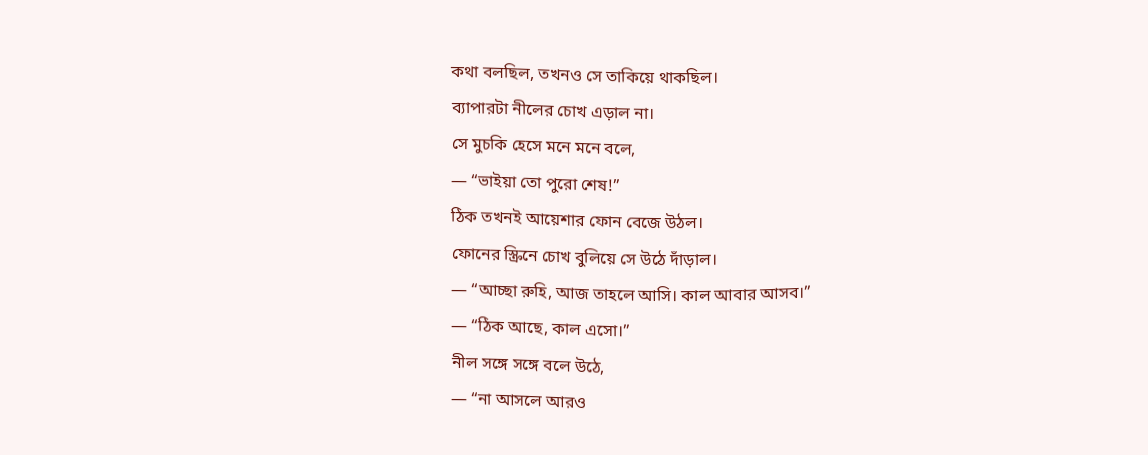কথা বলছিল, তখনও সে তাকিয়ে থাকছিল।
ব্যাপারটা নীলের চোখ এড়াল না।
সে মুচকি হেসে মনে মনে বলে,
— “ভাইয়া তো পুরো শেষ!”
ঠিক তখনই আয়েশার ফোন বেজে উঠল।
ফোনের স্ক্রিনে চোখ বুলিয়ে সে উঠে দাঁড়াল।
— “আচ্ছা রুহি, আজ তাহলে আসি। কাল আবার আসব।”
— “ঠিক আছে, কাল এসো।”
নীল সঙ্গে সঙ্গে বলে উঠে,
— “না আসলে আরও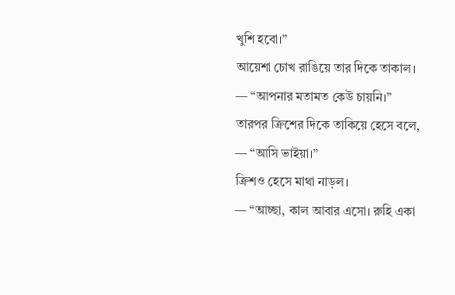খুশি হবো।”
আয়েশা চোখ রাঙিয়ে তার দিকে তাকাল।
— “আপনার মতামত কেউ চায়নি।”
তারপর ক্ৰিশের দিকে তাকিয়ে হেসে বলে,
— “আসি ভাইয়া।”
ক্ৰিশও হেসে মাথা নাড়ল।
— “আচ্ছা, কাল আবার এসো। রুহি একা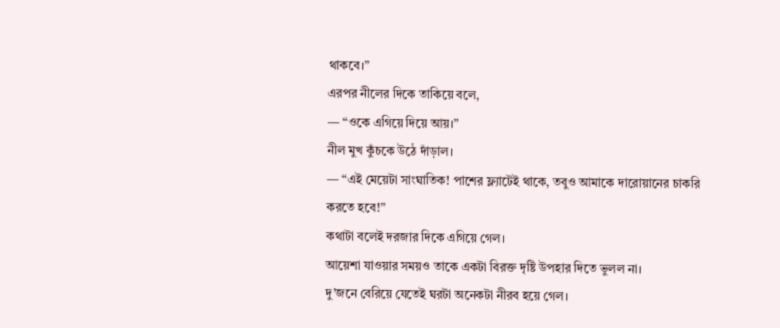থাকবে।”
এরপর নীলের দিকে তাকিয়ে বলে,
— “ওকে এগিয়ে দিয়ে আয়।”
নীল মুখ কুঁচকে উঠে দাঁড়াল।
— “এই মেয়েটা সাংঘাতিক! পাশের ফ্ল্যাটেই থাকে, তবুও আমাকে দারোয়ানের চাকরি করতে হবে!”
কথাটা বলেই দরজার দিকে এগিয়ে গেল।
আয়েশা যাওয়ার সময়ও তাকে একটা বিরক্ত দৃষ্টি উপহার দিতে ভুলল না।
দু’জনে বেরিয়ে যেতেই ঘরটা অনেকটা নীরব হয়ে গেল।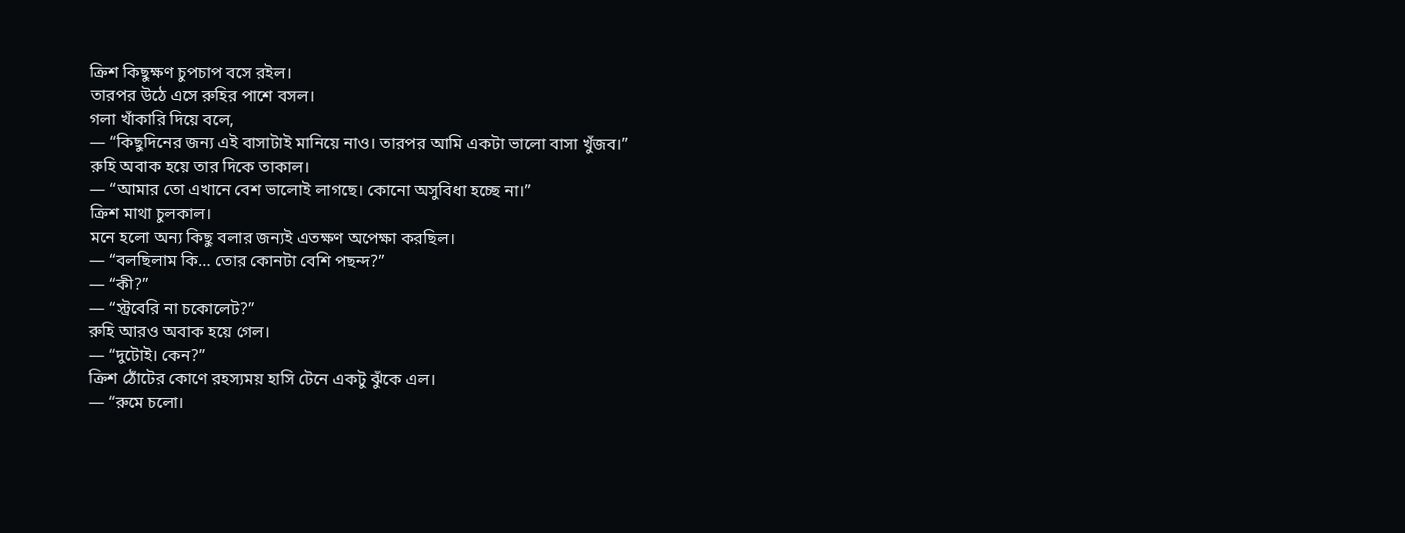ক্ৰিশ কিছুক্ষণ চুপচাপ বসে রইল।
তারপর উঠে এসে রুহির পাশে বসল।
গলা খাঁকারি দিয়ে বলে,
— “কিছুদিনের জন্য এই বাসাটাই মানিয়ে নাও। তারপর আমি একটা ভালো বাসা খুঁজব।”
রুহি অবাক হয়ে তার দিকে তাকাল।
— “আমার তো এখানে বেশ ভালোই লাগছে। কোনো অসুবিধা হচ্ছে না।”
ক্ৰিশ মাথা চুলকাল।
মনে হলো অন্য কিছু বলার জন্যই এতক্ষণ অপেক্ষা করছিল।
— “বলছিলাম কি… তোর কোনটা বেশি পছন্দ?”
— “কী?”
— “স্ট্রবেরি না চকোলেট?”
রুহি আরও অবাক হয়ে গেল।
— “দুটোই। কেন?”
ক্ৰিশ ঠোঁটের কোণে রহস্যময় হাসি টেনে একটু ঝুঁকে এল।
— “রুমে চলো।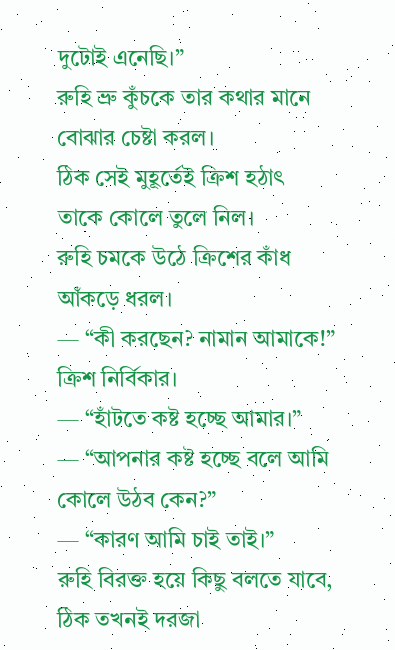দুটোই এনেছি।”
রুহি ভ্রু কুঁচকে তার কথার মানে বোঝার চেষ্টা করল।
ঠিক সেই মুহূর্তেই ক্ৰিশ হঠাৎ তাকে কোলে তুলে নিল।
রুহি চমকে উঠে ক্ৰিশের কাঁধ আঁকড়ে ধরল।
— “কী করছেন? নামান আমাকে!”
ক্ৰিশ নির্বিকার।
— “হাঁটতে কষ্ট হচ্ছে আমার।”
— “আপনার কষ্ট হচ্ছে বলে আমি কোলে উঠব কেন?”
— “কারণ আমি চাই তাই।”
রুহি বিরক্ত হয়ে কিছু বলতে যাবে, ঠিক তখনই দরজা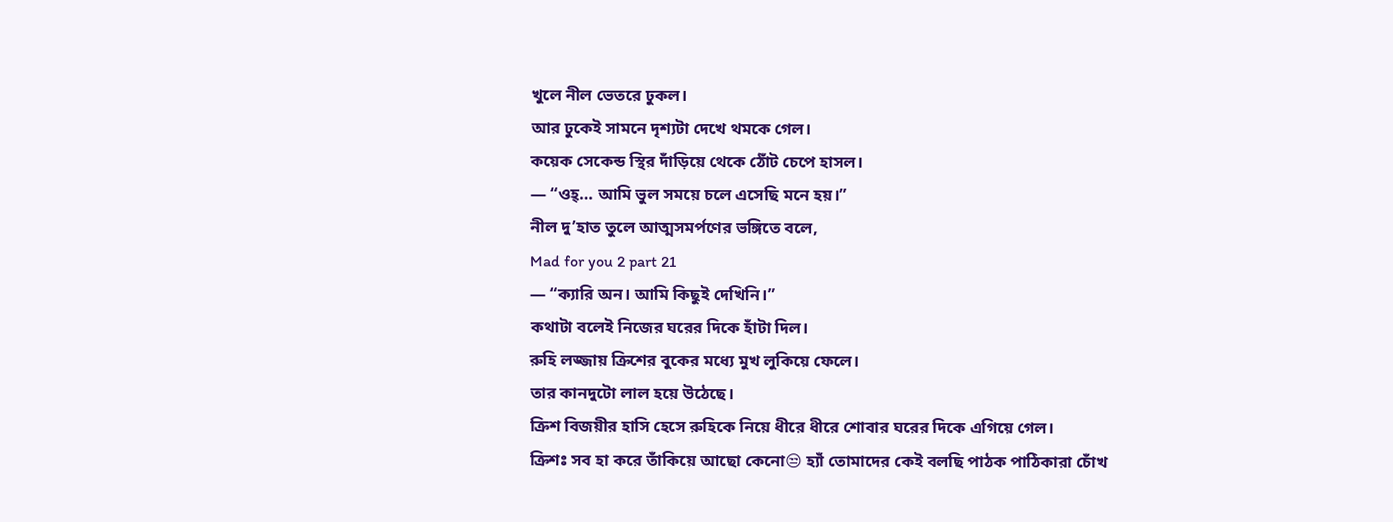খুলে নীল ভেতরে ঢুকল।
আর ঢুকেই সামনে দৃশ্যটা দেখে থমকে গেল।
কয়েক সেকেন্ড স্থির দাঁড়িয়ে থেকে ঠোঁট চেপে হাসল।
— “ওহ্… আমি ভুল সময়ে চলে এসেছি মনে হয়।”
নীল দু’হাত তুলে আত্মসমর্পণের ভঙ্গিতে বলে,
Mad for you 2 part 21
— “ক্যারি অন। আমি কিছুই দেখিনি।”
কথাটা বলেই নিজের ঘরের দিকে হাঁটা দিল।
রুহি লজ্জায় ক্ৰিশের বুকের মধ্যে মুখ লুকিয়ে ফেলে।
তার কানদুটো লাল হয়ে উঠেছে।
ক্ৰিশ বিজয়ীর হাসি হেসে রুহিকে নিয়ে ধীরে ধীরে শোবার ঘরের দিকে এগিয়ে গেল।
ক্ৰিশঃ সব হা করে তাঁকিয়ে আছো কেনো😒 হ্যাঁ তোমাদের কেই বলছি পাঠক পাঠিকারা চোঁখ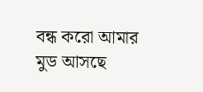বন্ধ করো আমার মুড আসছে